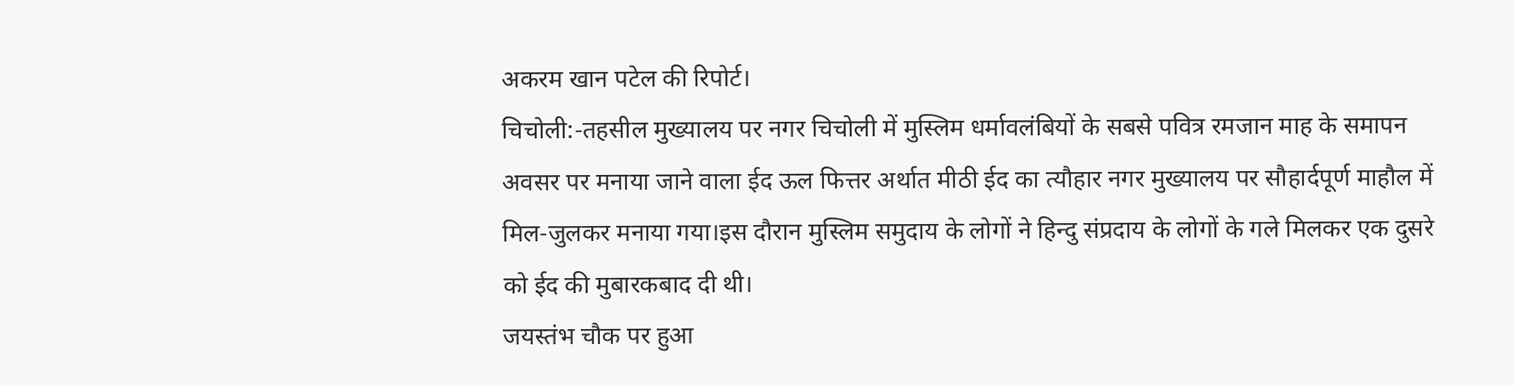अकरम खान पटेल की रिपोर्ट।
चिचोली:-तहसील मुख्यालय पर नगर चिचोली में मुस्लिम धर्मावलंबियों के सबसे पवित्र रमजान माह के समापन अवसर पर मनाया जाने वाला ईद ऊल फित्तर अर्थात मीठी ईद का त्यौहार नगर मुख्यालय पर सौहार्दपूर्ण माहौल में मिल-जुलकर मनाया गया।इस दौरान मुस्लिम समुदाय के लोगों ने हिन्दु संप्रदाय के लोगों के गले मिलकर एक दुसरे को ईद की मुबारकबाद दी थी।
जयस्तंभ चौक पर हुआ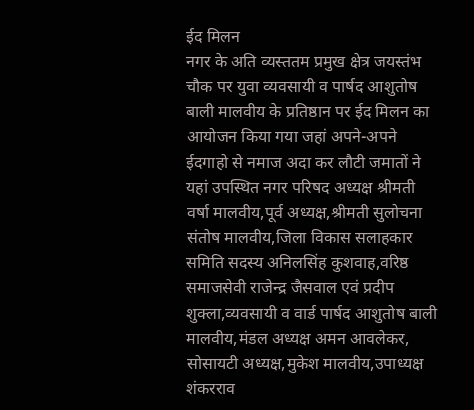ईद मिलन
नगर के अति व्यस्ततम प्रमुख क्षेत्र जयस्तंभ चौक पर युवा व्यवसायी व पार्षद आशुतोष बाली मालवीय के प्रतिष्ठान पर ईद मिलन का आयोजन किया गया जहां अपने-अपने ईदगाहो से नमाज अदा कर लौटी जमातों ने यहां उपस्थित नगर परिषद अध्यक्ष श्रीमती वर्षा मालवीय,पूर्व अध्यक्ष,श्रीमती सुलोचना संतोष मालवीय,जिला विकास सलाहकार समिति सदस्य अनिलसिंह कुशवाह,वरिष्ठ समाजसेवी राजेन्द्र जैसवाल एवं प्रदीप शुक्ला,व्यवसायी व वार्ड पार्षद आशुतोष बाली मालवीय,मंडल अध्यक्ष अमन आवलेकर, सोसायटी अध्यक्ष,मुकेश मालवीय,उपाध्यक्ष शंकरराव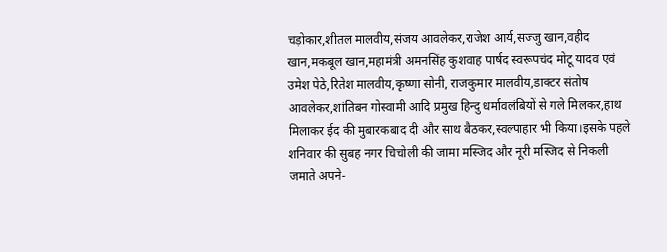चड़ोकार,शीतल मालवीय,संजय आवलेकर,राजेश आर्य,सज्जु खान,वहीद खान,मकबूल खान,महामंत्री अमनसिंह कुशवाह पार्षद स्वरूपचंद मोटू यादव एवं उमेश पेठे,रितेश मालवीय,कृष्णा सोनी, राजकुमार मालवीय,डाक्टर संतोष आवलेकर,शांतिबन गोस्वामी आदि प्रमुख हिन्दु धर्मावलंबियों से गले मिलकर,हाथ मिलाकर ईद की मुबारकबाद दी और साथ बैठकर,स्वल्पाहार भी किया।इसके पहले शनिवार की सुबह नगर चिचोली की जामा मस्जिद और नूरी मस्जिद से निकली जमाते अपने-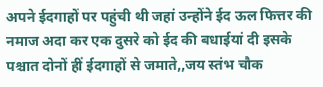अपने ईदगाहों पर पहुंची थी जहां उन्होंने ईद ऊल फित्तर की नमाज अदा कर एक दुसरे को ईद की बधाईयां दी इसके पश्चात दोनों हीं ईदगाहों से जमाते,,जय स्तंभ चौक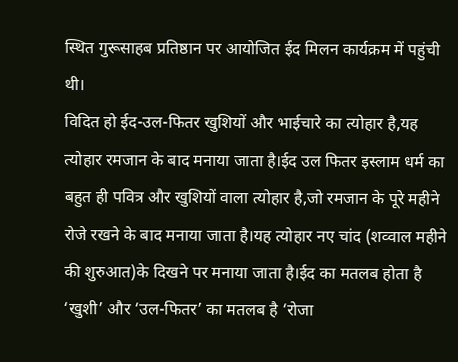स्थित गुरूसाहब प्रतिष्ठान पर आयोजित ईद मिलन कार्यक्रम में पहुंची थी।
विदित हो ईद-उल-फितर खुशियों और भाईचारे का त्योहार है,यह त्योहार रमजान के बाद मनाया जाता है।ईद उल फितर इस्लाम धर्म का बहुत ही पवित्र और खुशियों वाला त्योहार है,जो रमजान के पूरे महीने रोजे रखने के बाद मनाया जाता है।यह त्योहार नए चांद (शव्वाल महीने की शुरुआत)के दिखने पर मनाया जाता है।ईद का मतलब होता है ‘खुशी’ और ‘उल-फितर’ का मतलब है ‘रोजा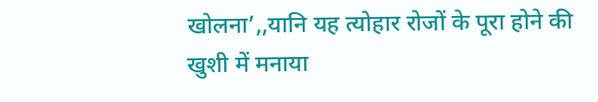खोलना’,,यानि यह त्योहार रोजों के पूरा होने की खुशी में मनाया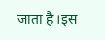जाता है।इस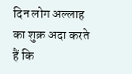दिन लोग अल्लाह का शुक्र अदा करते हैं कि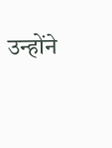उन्होंने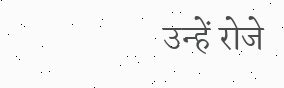उन्हें रोजे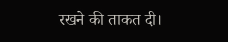रखने की ताकत दी।